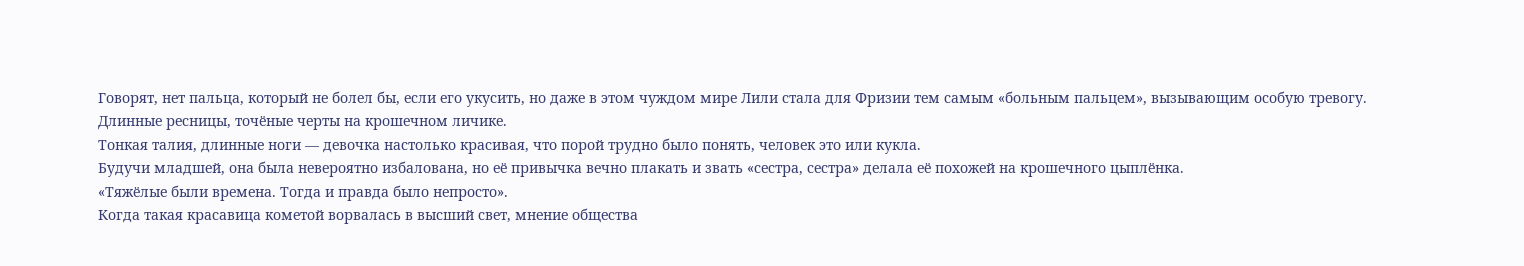Говорят, нет пальца, который не болел бы, если его укусить, но даже в этом чуждом мире Лили стала для Фризии тем самым «больным пальцем», вызывающим особую тревогу.
Длинные ресницы, точёные черты на крошечном личике.
Тонкая талия, длинные ноги — девочка настолько красивая, что порой трудно было понять, человек это или кукла.
Будучи младшей, она была невероятно избалована, но её привычка вечно плакать и звать «сестра, сестра» делала её похожей на крошечного цыплёнка.
«Тяжёлые были времена. Тогда и правда было непросто».
Когда такая красавица кометой ворвалась в высший свет, мнение общества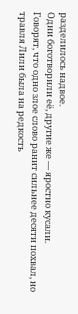разделилось надвое.
Одни боготворили её, другие же — яростно кусали.
Говорят, что одно злое слово ранит сильнее десяти похвал, но травля Лили была на редкость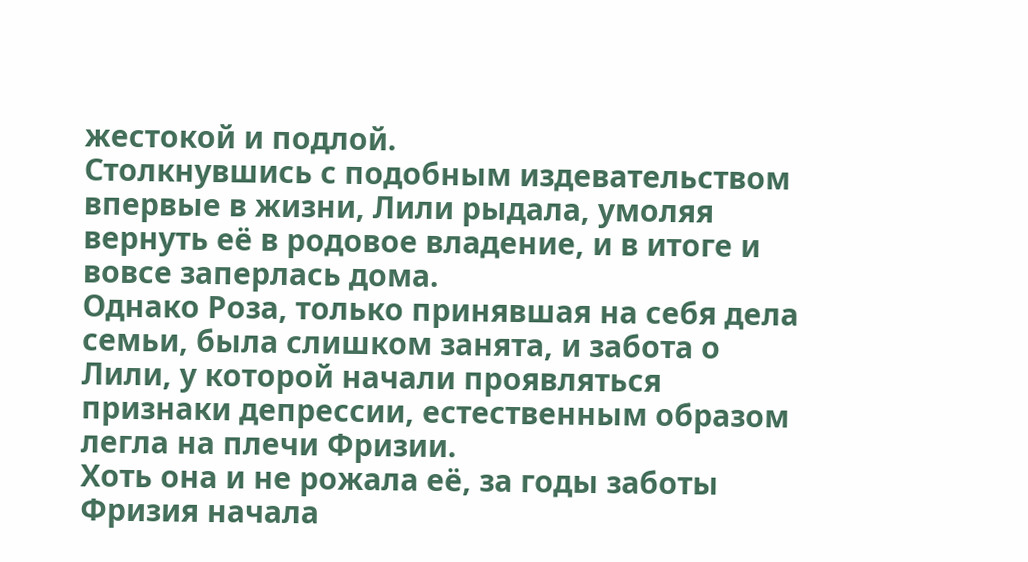жестокой и подлой.
Столкнувшись с подобным издевательством впервые в жизни, Лили рыдала, умоляя вернуть её в родовое владение, и в итоге и вовсе заперлась дома.
Однако Роза, только принявшая на себя дела семьи, была слишком занята, и забота о Лили, у которой начали проявляться признаки депрессии, естественным образом легла на плечи Фризии.
Хоть она и не рожала её, за годы заботы Фризия начала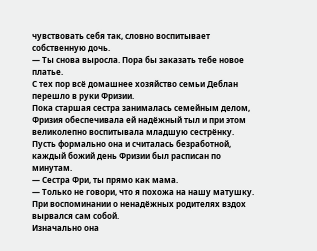чувствовать себя так, словно воспитывает собственную дочь.
— Ты снова выросла. Пора бы заказать тебе новое платье.
С тех пор всё домашнее хозяйство семьи Деблан перешло в руки Фризии.
Пока старшая сестра занималась семейным делом, Фризия обеспечивала ей надёжный тыл и при этом великолепно воспитывала младшую сестрёнку.
Пусть формально она и считалась безработной, каждый божий день Фризии был расписан по минутам.
— Сестра Фри, ты прямо как мама.
— Только не говори, что я похожа на нашу матушку.
При воспоминании о ненадёжных родителях вздох вырвался сам собой.
Изначально она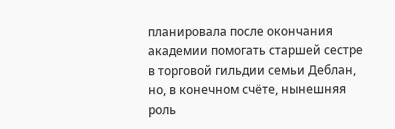планировала после окончания академии помогать старшей сестре в торговой гильдии семьи Деблан, но, в конечном счёте, нынешняя роль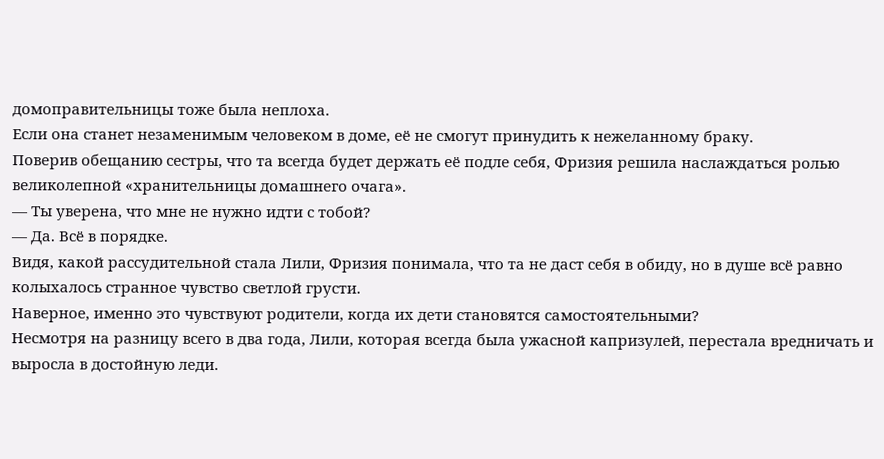домоправительницы тоже была неплоха.
Если она станет незаменимым человеком в доме, её не смогут принудить к нежеланному браку.
Поверив обещанию сестры, что та всегда будет держать её подле себя, Фризия решила наслаждаться ролью великолепной «хранительницы домашнего очага».
— Ты уверена, что мне не нужно идти с тобой?
— Да. Всё в порядке.
Видя, какой рассудительной стала Лили, Фризия понимала, что та не даст себя в обиду, но в душе всё равно колыхалось странное чувство светлой грусти.
Наверное, именно это чувствуют родители, когда их дети становятся самостоятельными?
Несмотря на разницу всего в два года, Лили, которая всегда была ужасной капризулей, перестала вредничать и выросла в достойную леди.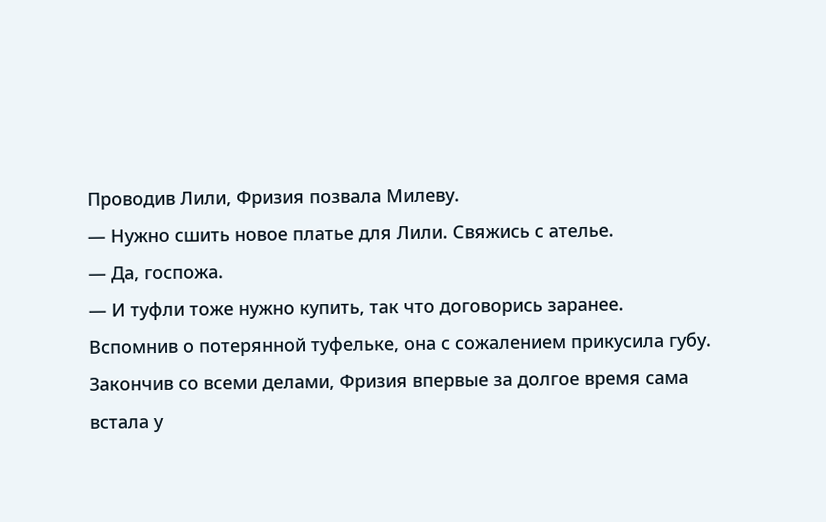Проводив Лили, Фризия позвала Милеву.
— Нужно сшить новое платье для Лили. Свяжись с ателье.
— Да, госпожа.
— И туфли тоже нужно купить, так что договорись заранее.
Вспомнив о потерянной туфельке, она с сожалением прикусила губу.
Закончив со всеми делами, Фризия впервые за долгое время сама встала у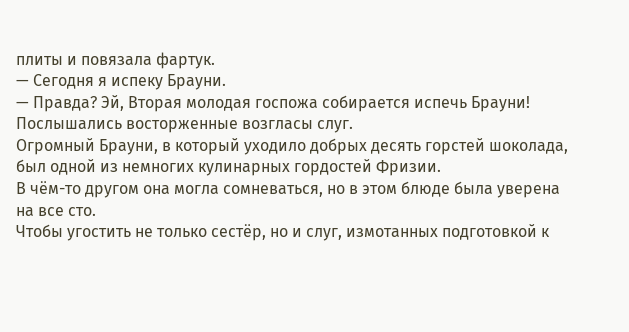плиты и повязала фартук.
— Сегодня я испеку Брауни.
— Правда? Эй, Вторая молодая госпожа собирается испечь Брауни!
Послышались восторженные возгласы слуг.
Огромный Брауни, в который уходило добрых десять горстей шоколада, был одной из немногих кулинарных гордостей Фризии.
В чём-то другом она могла сомневаться, но в этом блюде была уверена на все сто.
Чтобы угостить не только сестёр, но и слуг, измотанных подготовкой к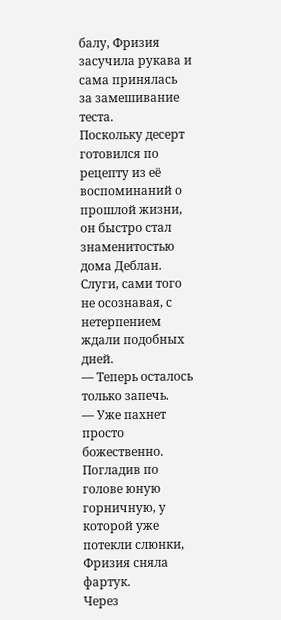балу, Фризия засучила рукава и сама принялась за замешивание теста.
Поскольку десерт готовился по рецепту из её воспоминаний о прошлой жизни, он быстро стал знаменитостью дома Деблан.
Слуги, сами того не осознавая, с нетерпением ждали подобных дней.
— Теперь осталось только запечь.
— Уже пахнет просто божественно.
Погладив по голове юную горничную, у которой уже потекли слюнки, Фризия сняла фартук.
Через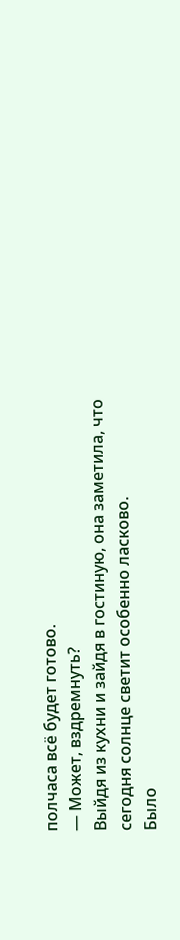полчаса всё будет готово.
— Может, вздремнуть?
Выйдя из кухни и зайдя в гостиную, она заметила, что сегодня солнце светит особенно ласково.
Было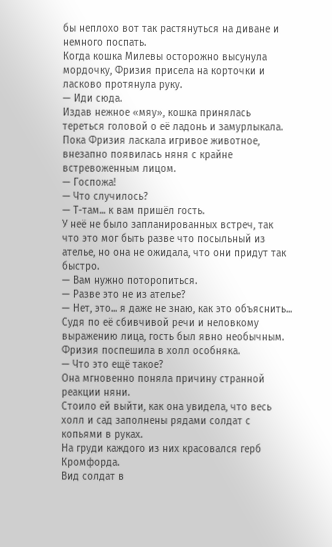бы неплохо вот так растянуться на диване и немного поспать.
Когда кошка Милевы осторожно высунула мордочку, Фризия присела на корточки и ласково протянула руку.
— Иди сюда.
Издав нежное «мяу», кошка принялась тереться головой о её ладонь и замурлыкала.
Пока Фризия ласкала игривое животное, внезапно появилась няня с крайне встревоженным лицом.
— Госпожа!
— Что случилось?
— Т-там... к вам пришёл гость.
У неё не было запланированных встреч, так что это мог быть разве что посыльный из ателье, но она не ожидала, что они придут так быстро.
— Вам нужно поторопиться.
— Разве это не из ателье?
— Нет, это... я даже не знаю, как это объяснить...
Судя по её сбивчивой речи и неловкому выражению лица, гость был явно необычным.
Фризия поспешила в холл особняка.
— Что это ещё такое?
Она мгновенно поняла причину странной реакции няни.
Стоило ей выйти, как она увидела, что весь холл и сад заполнены рядами солдат с копьями в руках.
На груди каждого из них красовался герб Кромфорда.
Вид солдат в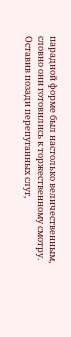парадной форме был настолько величественным, словно они готовились к торжественному смотру.
Оставив позади перепуганных слуг,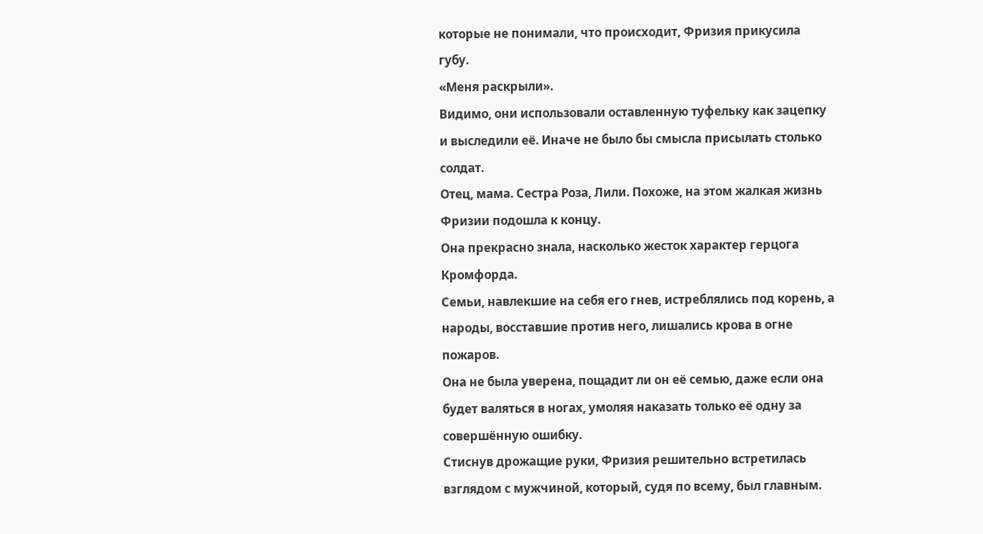которые не понимали, что происходит, Фризия прикусила губу.
«Меня раскрыли».
Видимо, они использовали оставленную туфельку как зацепку и выследили её. Иначе не было бы смысла присылать столько солдат.
Отец, мама. Сестра Роза, Лили. Похоже, на этом жалкая жизнь Фризии подошла к концу.
Она прекрасно знала, насколько жесток характер герцога Кромфорда.
Семьи, навлекшие на себя его гнев, истреблялись под корень, а народы, восставшие против него, лишались крова в огне пожаров.
Она не была уверена, пощадит ли он её семью, даже если она будет валяться в ногах, умоляя наказать только её одну за совершённую ошибку.
Стиснув дрожащие руки, Фризия решительно встретилась взглядом с мужчиной, который, судя по всему, был главным.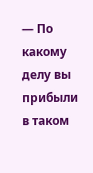— По какому делу вы прибыли в таком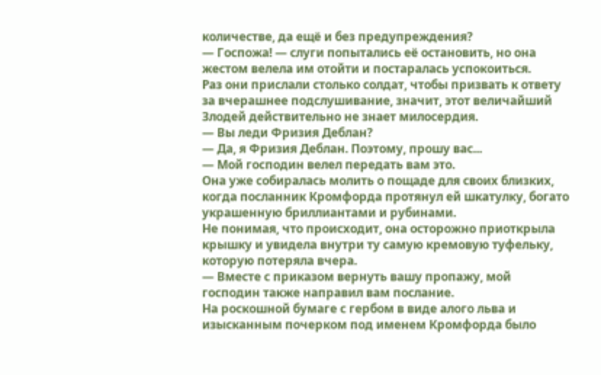количестве, да ещё и без предупреждения?
— Госпожа! — слуги попытались её остановить, но она жестом велела им отойти и постаралась успокоиться.
Раз они прислали столько солдат, чтобы призвать к ответу за вчерашнее подслушивание, значит, этот величайший Злодей действительно не знает милосердия.
— Вы леди Фризия Деблан?
— Да, я Фризия Деблан. Поэтому, прошу вас...
— Мой господин велел передать вам это.
Она уже собиралась молить о пощаде для своих близких, когда посланник Кромфорда протянул ей шкатулку, богато украшенную бриллиантами и рубинами.
Не понимая, что происходит, она осторожно приоткрыла крышку и увидела внутри ту самую кремовую туфельку, которую потеряла вчера.
— Вместе с приказом вернуть вашу пропажу, мой господин также направил вам послание.
На роскошной бумаге с гербом в виде алого льва и изысканным почерком под именем Кромфорда было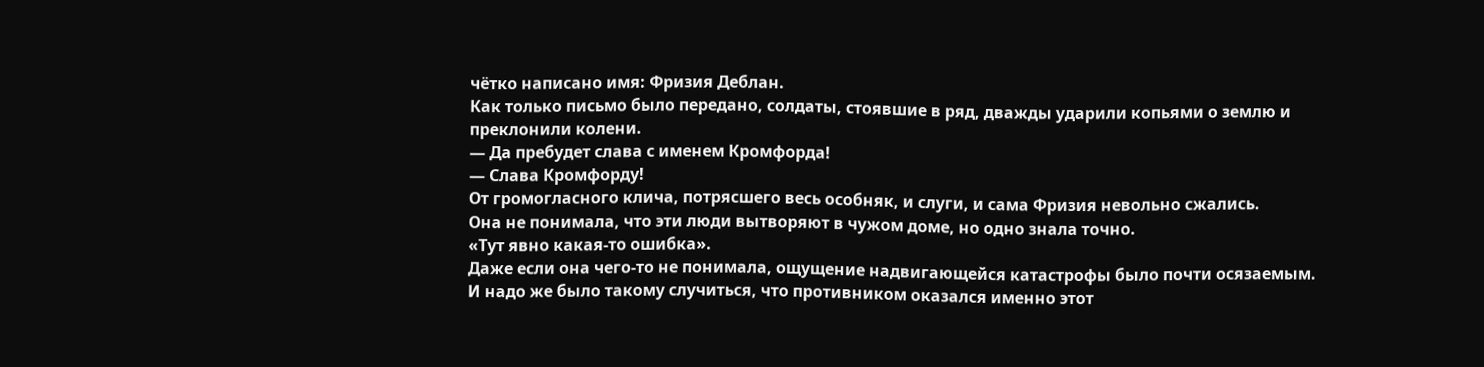чётко написано имя: Фризия Деблан.
Как только письмо было передано, солдаты, стоявшие в ряд, дважды ударили копьями о землю и преклонили колени.
— Да пребудет слава с именем Кромфорда!
— Слава Кромфорду!
От громогласного клича, потрясшего весь особняк, и слуги, и сама Фризия невольно сжались.
Она не понимала, что эти люди вытворяют в чужом доме, но одно знала точно.
«Тут явно какая-то ошибка».
Даже если она чего-то не понимала, ощущение надвигающейся катастрофы было почти осязаемым.
И надо же было такому случиться, что противником оказался именно этот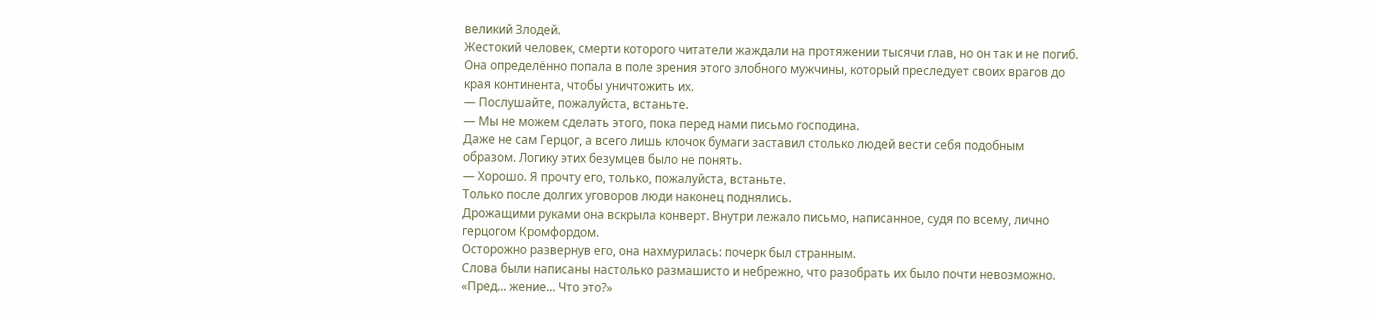великий Злодей.
Жестокий человек, смерти которого читатели жаждали на протяжении тысячи глав, но он так и не погиб.
Она определённо попала в поле зрения этого злобного мужчины, который преследует своих врагов до края континента, чтобы уничтожить их.
— Послушайте, пожалуйста, встаньте.
— Мы не можем сделать этого, пока перед нами письмо господина.
Даже не сам Герцог, а всего лишь клочок бумаги заставил столько людей вести себя подобным образом. Логику этих безумцев было не понять.
— Хорошо. Я прочту его, только, пожалуйста, встаньте.
Только после долгих уговоров люди наконец поднялись.
Дрожащими руками она вскрыла конверт. Внутри лежало письмо, написанное, судя по всему, лично герцогом Кромфордом.
Осторожно развернув его, она нахмурилась: почерк был странным.
Слова были написаны настолько размашисто и небрежно, что разобрать их было почти невозможно.
«Пред... жение... Что это?»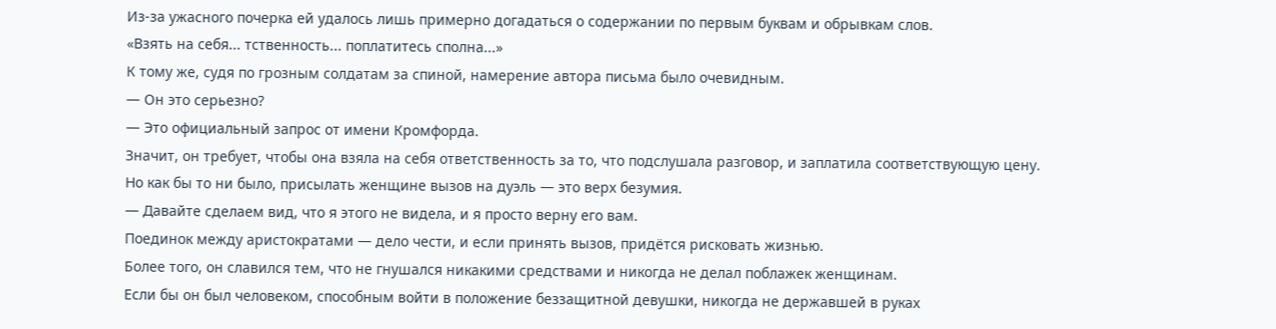Из-за ужасного почерка ей удалось лишь примерно догадаться о содержании по первым буквам и обрывкам слов.
«Взять на себя... тственность... поплатитесь сполна...»
К тому же, судя по грозным солдатам за спиной, намерение автора письма было очевидным.
— Он это серьезно?
— Это официальный запрос от имени Кромфорда.
Значит, он требует, чтобы она взяла на себя ответственность за то, что подслушала разговор, и заплатила соответствующую цену.
Но как бы то ни было, присылать женщине вызов на дуэль — это верх безумия.
— Давайте сделаем вид, что я этого не видела, и я просто верну его вам.
Поединок между аристократами — дело чести, и если принять вызов, придётся рисковать жизнью.
Более того, он славился тем, что не гнушался никакими средствами и никогда не делал поблажек женщинам.
Если бы он был человеком, способным войти в положение беззащитной девушки, никогда не державшей в руках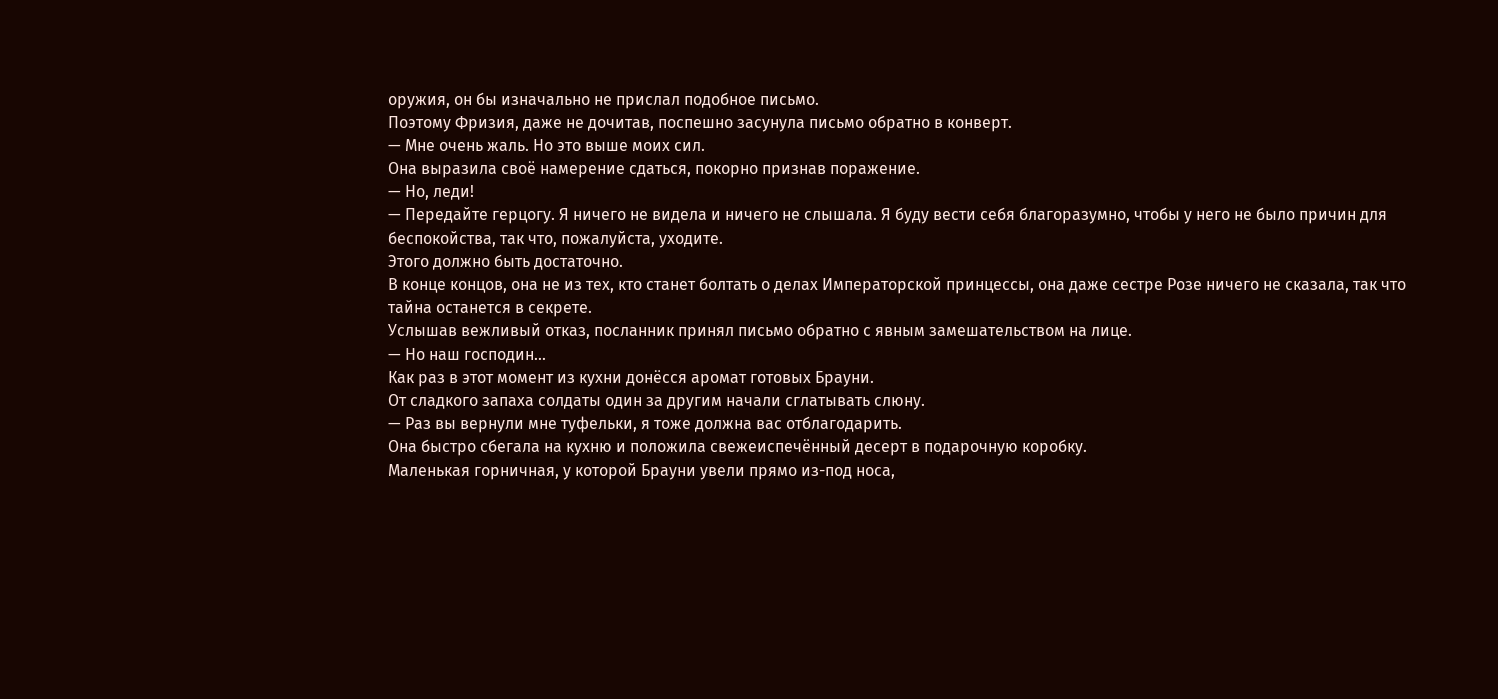оружия, он бы изначально не прислал подобное письмо.
Поэтому Фризия, даже не дочитав, поспешно засунула письмо обратно в конверт.
— Мне очень жаль. Но это выше моих сил.
Она выразила своё намерение сдаться, покорно признав поражение.
— Но, леди!
— Передайте герцогу. Я ничего не видела и ничего не слышала. Я буду вести себя благоразумно, чтобы у него не было причин для беспокойства, так что, пожалуйста, уходите.
Этого должно быть достаточно.
В конце концов, она не из тех, кто станет болтать о делах Императорской принцессы, она даже сестре Розе ничего не сказала, так что тайна останется в секрете.
Услышав вежливый отказ, посланник принял письмо обратно с явным замешательством на лице.
— Но наш господин...
Как раз в этот момент из кухни донёсся аромат готовых Брауни.
От сладкого запаха солдаты один за другим начали сглатывать слюну.
— Раз вы вернули мне туфельки, я тоже должна вас отблагодарить.
Она быстро сбегала на кухню и положила свежеиспечённый десерт в подарочную коробку.
Маленькая горничная, у которой Брауни увели прямо из-под носа,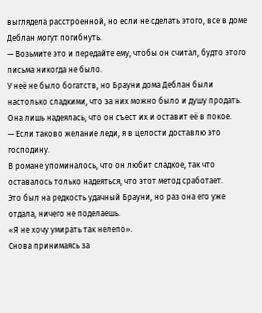выглядела расстроенной, но если не сделать этого, все в доме Деблан могут погибнуть.
— Возьмите это и передайте ему, чтобы он считал, будто этого письма никогда не было.
У неё не было богатств, но Брауни дома Деблан были настолько сладкими, что за них можно было и душу продать.
Она лишь надеялась, что он съест их и оставит её в покое.
— Если таково желание леди, я в целости доставлю это господину.
В романе упоминалось, что он любит сладкое, так что оставалось только надеяться, что этот метод сработает.
Это был на редкость удачный Брауни, но раз она его уже отдала, ничего не поделаешь.
«Я не хочу умирать так нелепо».
Снова принимаясь за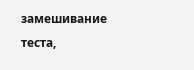замешивание теста,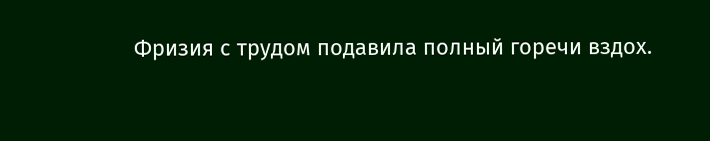Фризия с трудом подавила полный горечи вздох.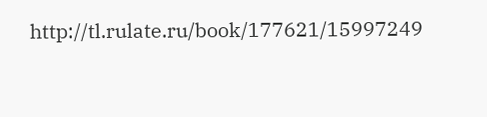http://tl.rulate.ru/book/177621/15997249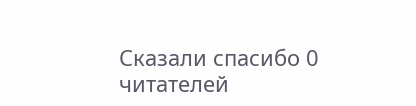Сказали спасибо 0 читателей